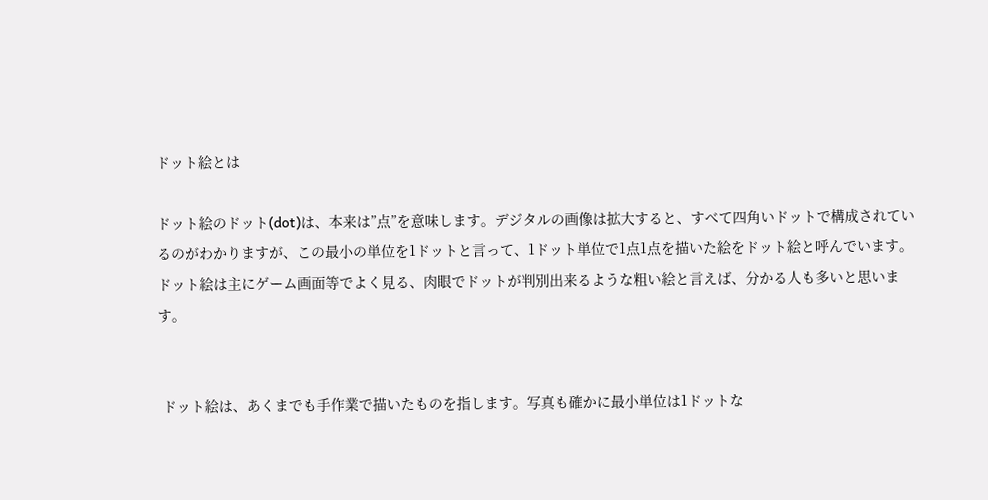ドット絵とは

ドット絵のドット(dot)は、本来は”点”を意味します。デジタルの画像は拡大すると、すべて四角いドットで構成されているのがわかりますが、この最小の単位を1ドットと言って、1ドット単位で1点1点を描いた絵をドット絵と呼んでいます。ドット絵は主にゲーム画面等でよく見る、肉眼でドットが判別出来るような粗い絵と言えば、分かる人も多いと思います。


 ドット絵は、あくまでも手作業で描いたものを指します。写真も確かに最小単位は1ドットな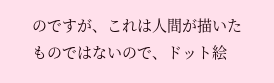のですが、これは人間が描いたものではないので、ドット絵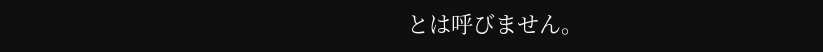とは呼びません。